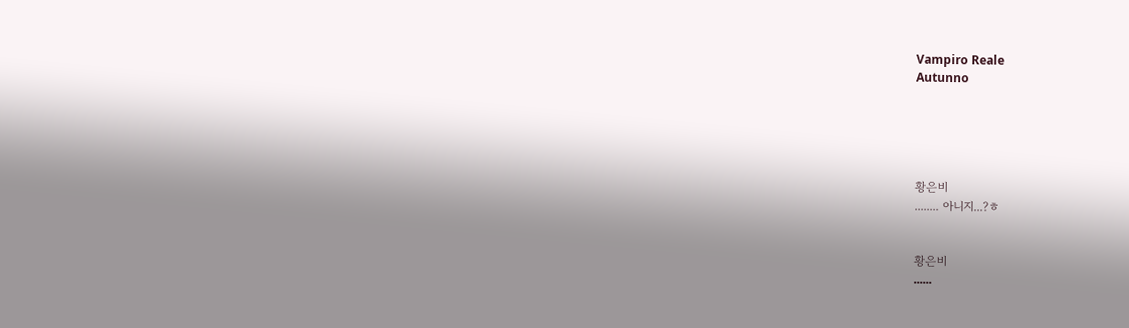Vampiro Reale
Autunno





황은비
........ 아니지...?ㅎ


황은비
......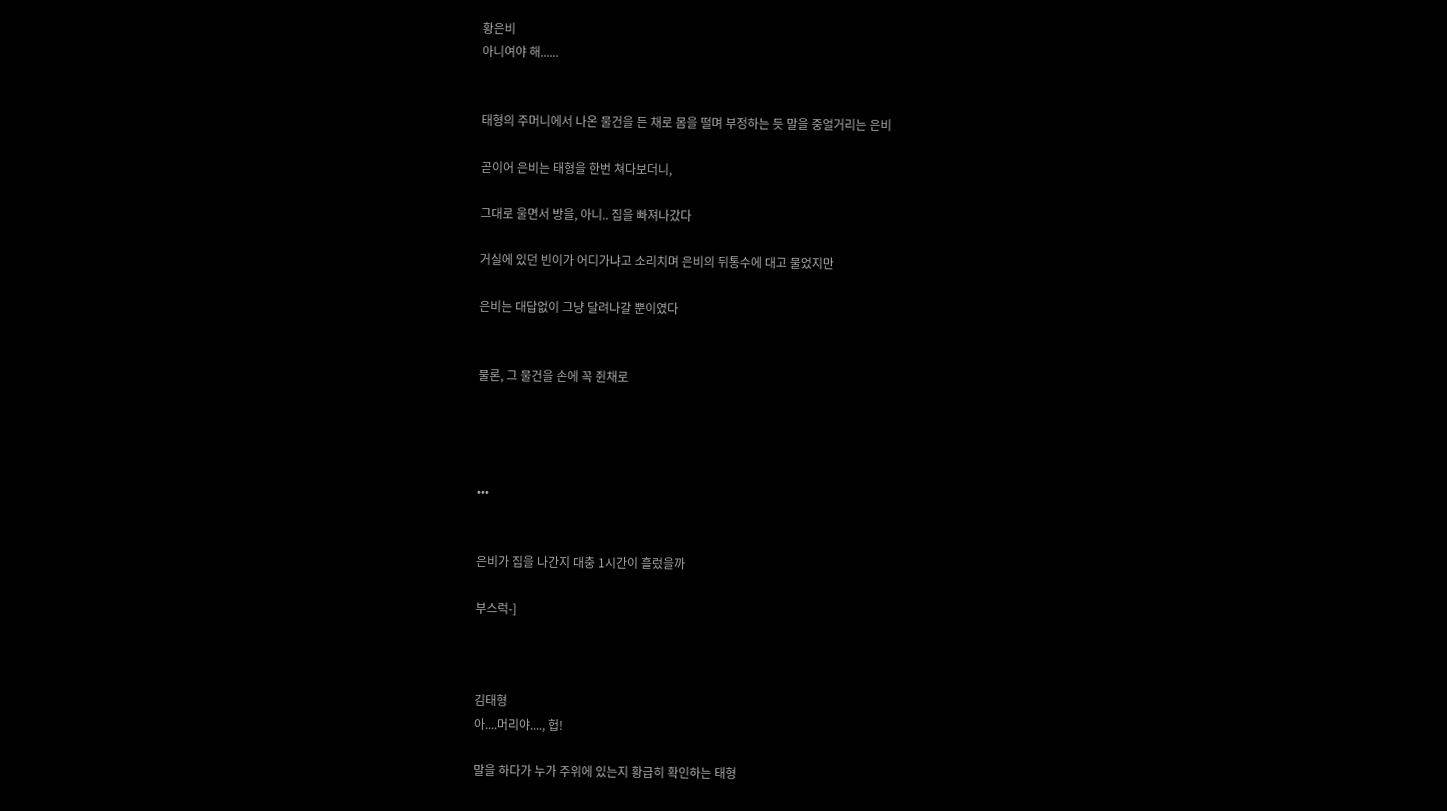황은비
아니여야 해......


태형의 주머니에서 나온 물건을 든 채로 몸을 떨며 부정하는 듯 말을 중얼거리는 은비

곧이어 은비는 태형을 한번 쳐다보더니,

그대로 울면서 방을, 아니.. 집을 빠져나갔다

거실에 있던 빈이가 어디가냐고 소리치며 은비의 뒤통수에 대고 물었지만

은비는 대답없이 그냥 달려나갈 뿐이였다


물론, 그 물건을 손에 꼭 쥔채로




•••


은비가 집을 나간지 대충 1시간이 흘렀을까

부스럭-]



김태형
아....머리야...., 헙!

말을 하다가 누가 주위에 있는지 황급히 확인하는 태형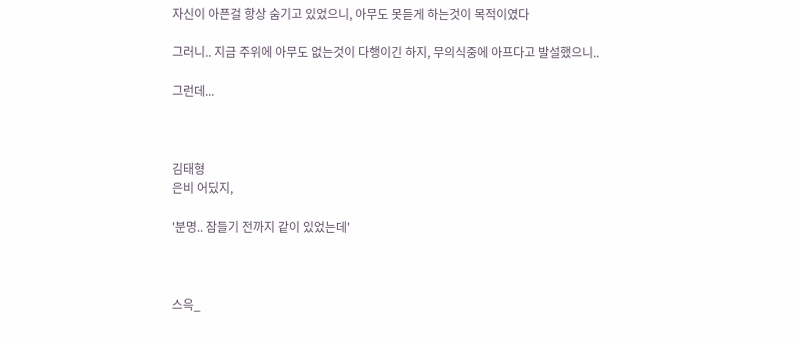자신이 아픈걸 항상 숨기고 있었으니, 아무도 못듣게 하는것이 목적이였다

그러니.. 지금 주위에 아무도 없는것이 다행이긴 하지, 무의식중에 아프다고 발설했으니..

그런데...



김태형
은비 어딨지,

'분명.. 잠들기 전까지 같이 있었는데'



스윽_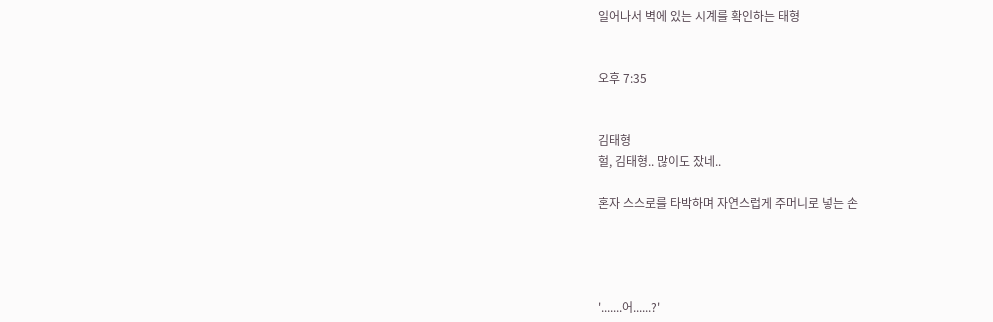일어나서 벽에 있는 시계를 확인하는 태형


오후 7:35


김태형
헐, 김태형.. 많이도 잤네..

혼자 스스로를 타박하며 자연스럽게 주머니로 넣는 손




'.......어......?'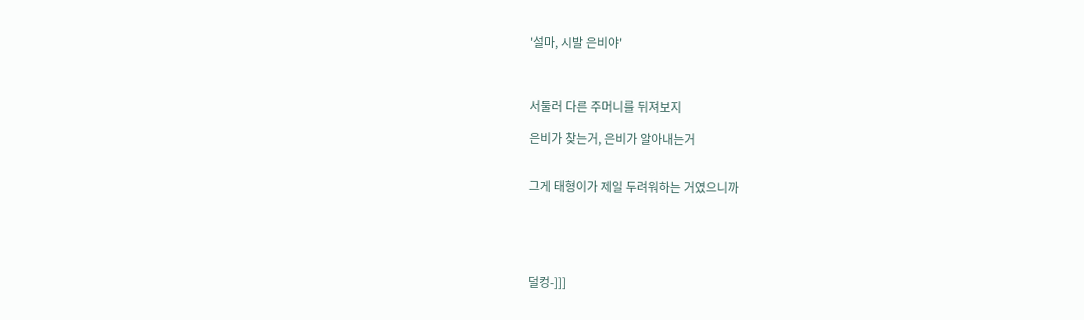'설마, 시발 은비야'



서둘러 다른 주머니를 뒤져보지

은비가 찾는거, 은비가 알아내는거


그게 태형이가 제일 두려워하는 거였으니까





덜컹-]]]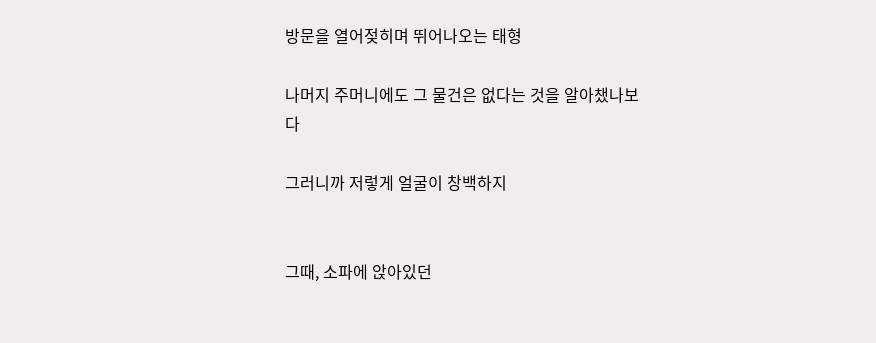방문을 열어젖히며 뛰어나오는 태형

나머지 주머니에도 그 물건은 없다는 것을 알아챘나보다

그러니까 저렇게 얼굴이 창백하지


그때, 소파에 앉아있던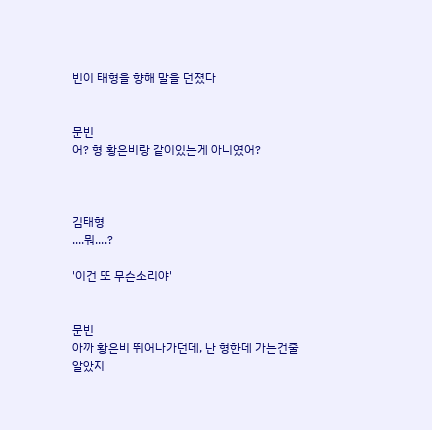빈이 태형을 향해 말을 던졌다


문빈
어? 형 황은비랑 같이있는게 아니였어?



김태형
....뭐....?

'이건 또 무슨소리야'


문빈
아까 황은비 뛰어나가던데, 난 형한데 가는건줄 알았지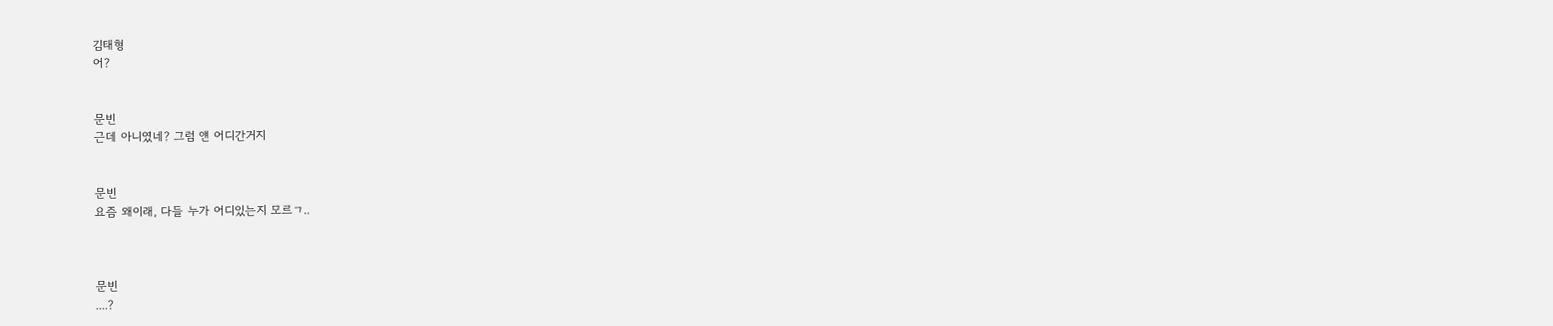김태형
어?


문빈
근데 아니였네? 그럼 얜 어디간거지


문빈
요즘 왜이래, 다들 누가 어디있는지 모르ㄱ..



문빈
....?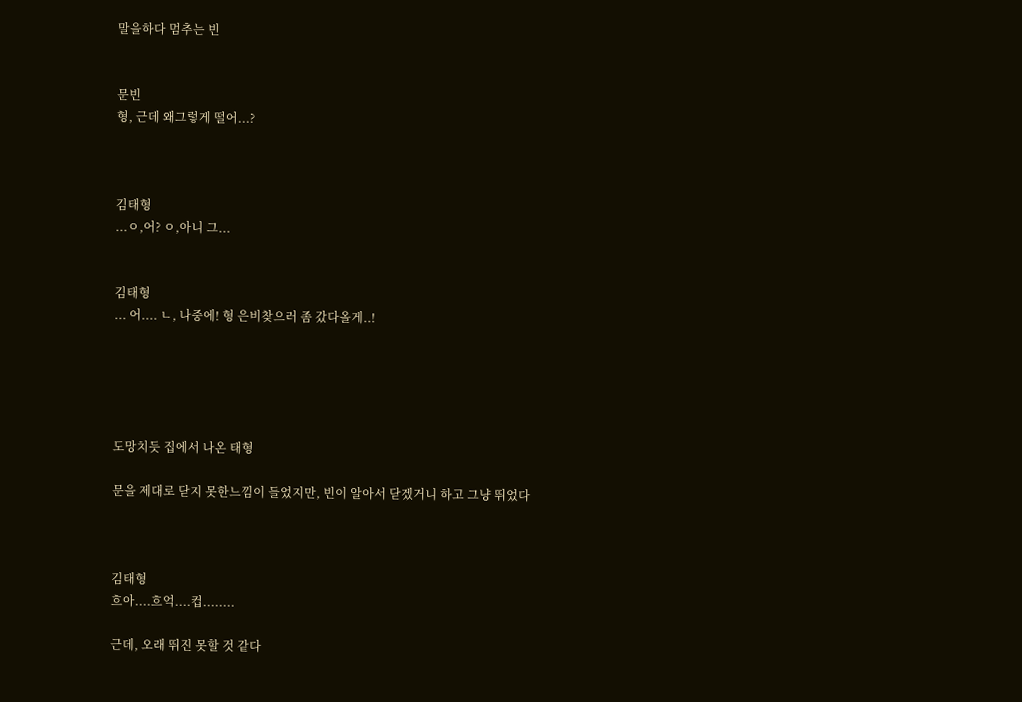말을하다 멈추는 빈


문빈
형, 근데 왜그렇게 떨어...?



김태형
...ㅇ,어? ㅇ,아니 그...


김태형
... 어.... ㄴ, 나중에! 형 은비찾으러 좀 갔다올게..!





도망치듯 집에서 나온 태형

문을 제대로 닫지 못한느낌이 들었지만, 빈이 알아서 닫겠거니 하고 그냥 뛰었다



김태형
흐아....흐억....컵........

근데, 오래 뛰진 못할 것 같다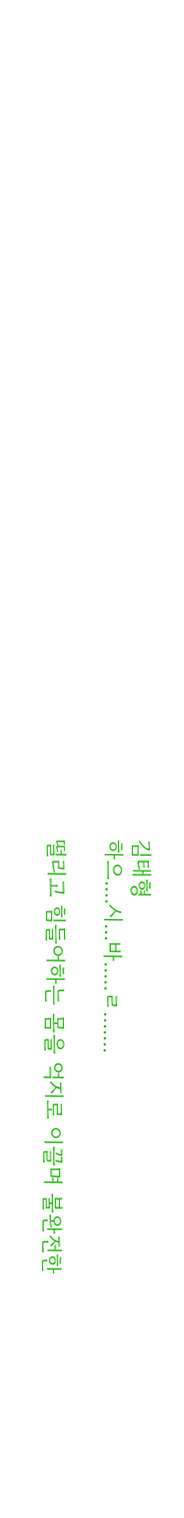김태형
하으....시...바.....ㄹ.......

떨리고 힘들어하는 몸을 억지로 이끌며 불완전한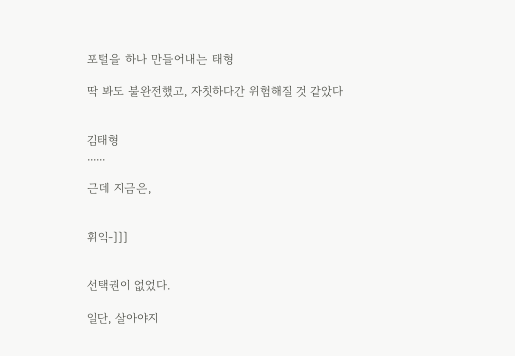포털을 하나 만들어내는 태형

딱 봐도 불완전했고, 자칫하다간 위험해질 것 같았다


김태형
......

근데 지금은,


휘익-]]]


선택권이 없었다.

일단, 살아야지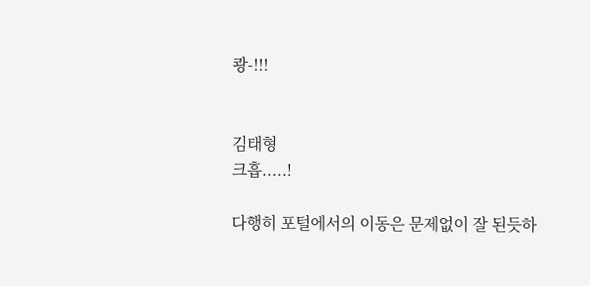쾅-!!!


김태형
크흡.....!

다행히 포털에서의 이동은 문제없이 잘 된듯하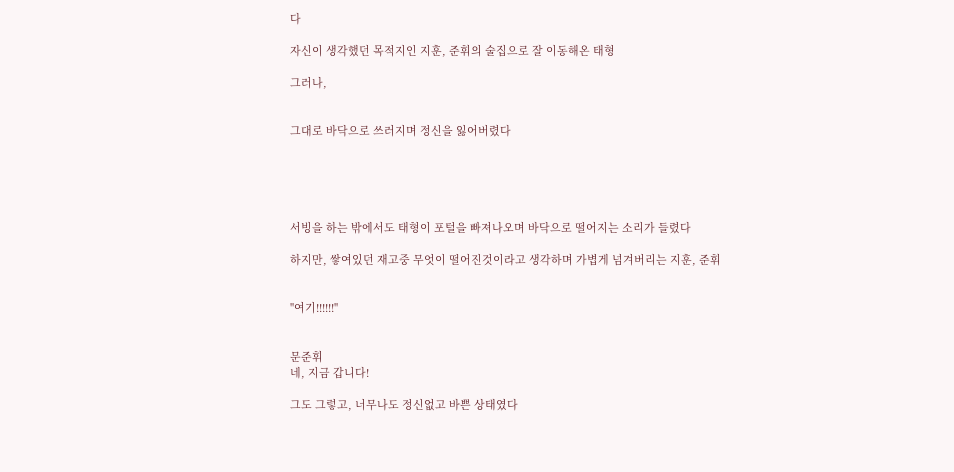다

자신이 생각했던 목적지인 지훈, 준휘의 술집으로 잘 이동해온 태형

그러나,


그대로 바닥으로 쓰러지며 정신을 잃어버렸다





서빙을 하는 밖에서도 태형이 포털을 빠져나오며 바닥으로 떨어지는 소리가 들렸다

하지만, 쌓여있던 재고중 무엇이 떨어진것이라고 생각하며 가볍게 넘겨버리는 지훈, 준휘


"여기!!!!!!"


문준휘
네, 지금 갑니다!

그도 그렇고, 너무나도 정신없고 바쁜 상태였다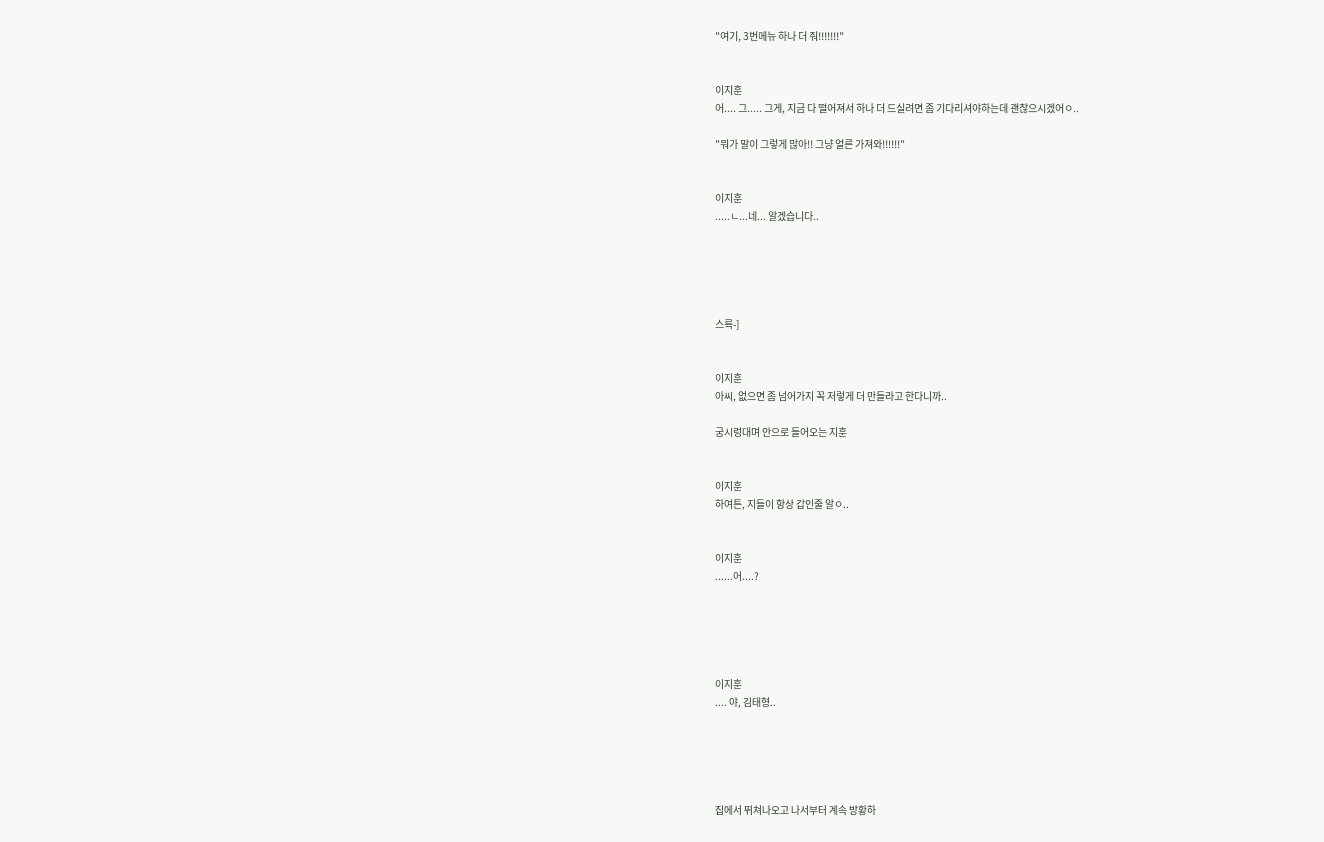"여기, 3번메뉴 하나 더 줘!!!!!!!"


이지훈
어.... 그..... 그게, 지금 다 떨어져서 하나 더 드실려면 좀 기다리셔야하는데 괜찮으시겠어ㅇ..

"뭐가 말이 그렇게 많아!! 그냥 얼른 가져와!!!!!!"


이지훈
.....ㄴ...네... 알겠습니다..





스륵-]


이지훈
아씨, 없으면 좀 넘어가지 꼭 저렇게 더 만들라고 한다니까..

궁시렁대며 안으로 들어오는 지훈


이지훈
하여튼, 지들이 항상 갑인줄 알ㅇ..


이지훈
......어....?





이지훈
.... 야, 김태형..





집에서 뛰쳐나오고 나서부터 계속 방황하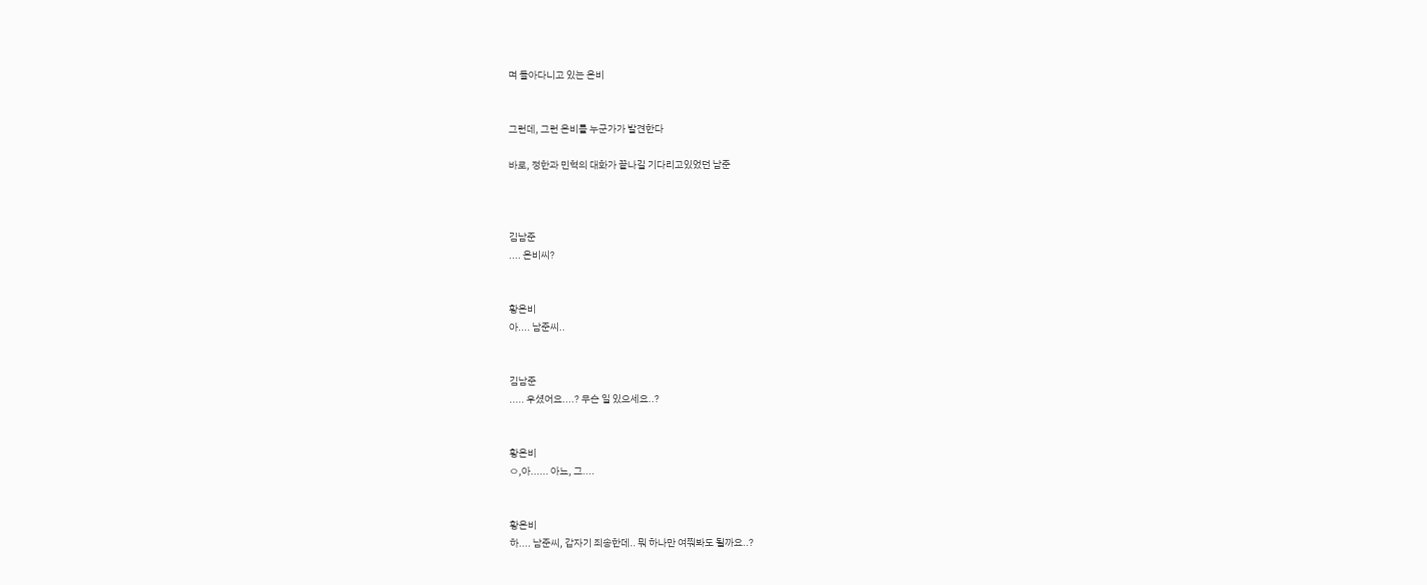며 돌아다니고 있는 은비


그런데, 그런 은비를 누군가가 발견한다

바로, 정한과 민혁의 대화가 끝나길 기다리고있었던 남준



김남준
.... 은비씨?


황은비
아.... 남준씨..


김남준
..... 우셨어요....? 무슨 일 있으세요..?


황은비
ㅇ,아...... 아뇨, 그....


황은비
하.... 남준씨, 갑자기 죄송한데.. 뭐 하나만 여쭤봐도 될까요..?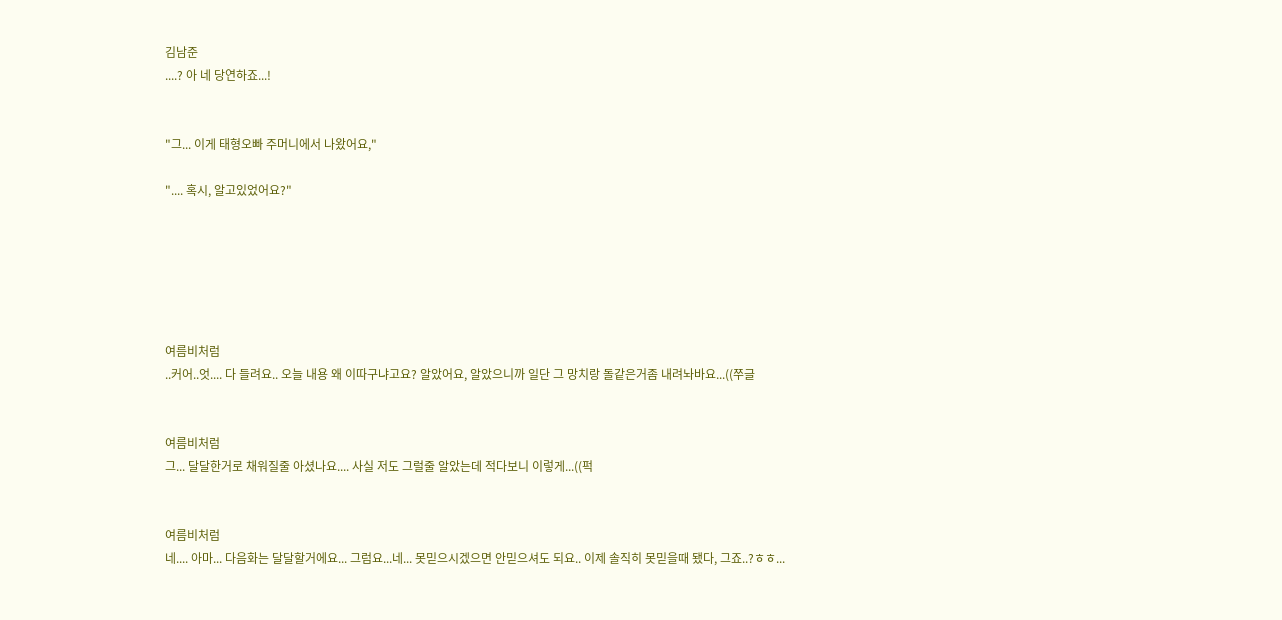김남준
....? 아 네 당연하죠...!


"그... 이게 태형오빠 주머니에서 나왔어요,"

".... 혹시, 알고있었어요?"






여름비처럼
..커어..엇.... 다 들려요.. 오늘 내용 왜 이따구냐고요? 알았어요, 알았으니까 일단 그 망치랑 돌같은거좀 내려놔바요...((쭈글


여름비처럼
그... 달달한거로 채워질줄 아셨나요.... 사실 저도 그럴줄 알았는데 적다보니 이렇게...((퍽


여름비처럼
네.... 아마... 다음화는 달달할거에요... 그럼요...네... 못믿으시겠으면 안믿으셔도 되요.. 이제 솔직히 못믿을때 됐다, 그죠..?ㅎㅎ...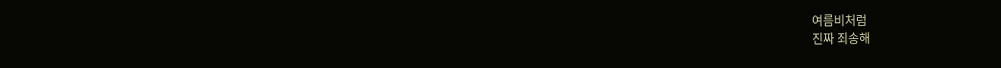여름비처럼
진짜 죄송해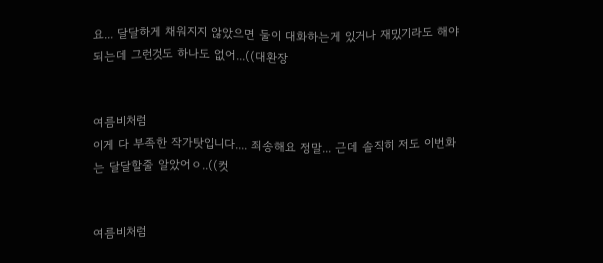요... 달달하게 채워지지 않았으면 둘이 대화하는게 있거나 재밌기라도 해야되는데 그런것도 하나도 없어...((대환장


여름비처럼
이게 다 부족한 작가탓입니다.... 죄송해요 정말... 근데 솔직히 저도 이번화는 달달할줄 알았어ㅇ..((컷


여름비처럼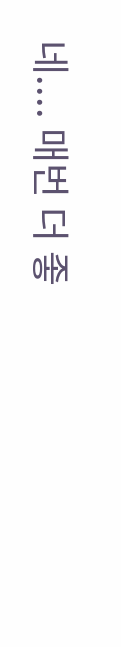네.... 매번 더 좋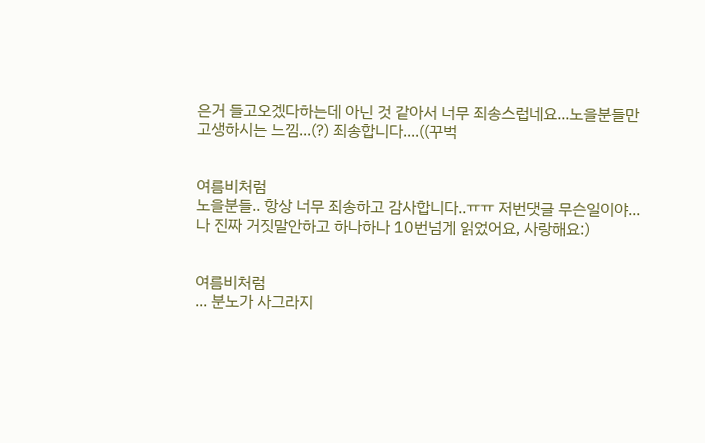은거 들고오겠다하는데 아닌 것 같아서 너무 죄송스럽네요...노을분들만 고생하시는 느낌...(?) 죄송합니다....((꾸벅


여름비처럼
노을분들.. 항상 너무 죄송하고 감사합니다..ㅠㅠ 저번댓글 무슨일이야... 나 진짜 거짓말안하고 하나하나 10번넘게 읽었어요, 사랑해요:)


여름비처럼
... 분노가 사그라지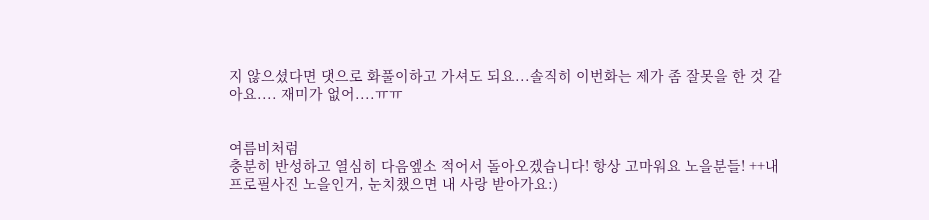지 않으셨다면 댓으로 화풀이하고 가셔도 되요...솔직히 이번화는 제가 좀 잘못을 한 것 같아요.... 재미가 없어....ㅠㅠ


여름비처럼
충분히 반성하고 열심히 다음엪소 적어서 돌아오겠습니다! 항상 고마워요 노을분들! ++내 프로필사진 노을인거, 눈치챘으면 내 사랑 받아가요:)